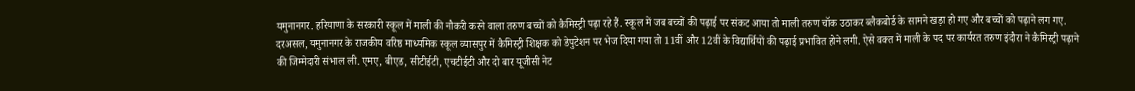यमुनानगर. हरियाणा के सरकारी स्कूल में माली की नौकरी करने वाला तरुण बच्चों को कैमिस्ट्री पढ़ा रहे हैं. स्कूल में जब बच्चों की पढ़ाई पर संकट आया तो माली तरुण चॉक उठाकर ब्लैकबोर्ड के सामने खड़ा हो गए और बच्चों को पढ़ाने लग गए.
दरअसल, यमुनानगर के राजकीय वरिष्ठ माध्यमिक स्कूल व्यासपुर में कैमिस्ट्री शिक्षक को डेपुटेशन पर भेज दिया गया तो 11वीं और 12वीं के विद्यार्थियों की पढ़ाई प्रभावित होने लगी. ऐसे वक्त में माली के पद पर कार्यरत तरुण इंदौरा ने कैमिस्ट्री पढ़ाने की जिम्मेदारी संभाल ली. एमए, बीएड, सीटीईटी, एचटीईटी और दो बार यूजीसी नेट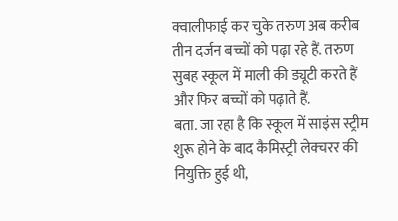क्वालीफाई कर चुके तरुण अब करीब तीन दर्जन बच्चों को पढ़ा रहे हैं. तरुण सुबह स्कूल में माली की ड्यूटी करते हैं और फिर बच्चों को पढ़ाते हैं.
बता. जा रहा है कि स्कूल में साइंस स्ट्रीम शुरू होने के बाद कैमिस्ट्री लेक्चरर की नियुक्ति हुई थी,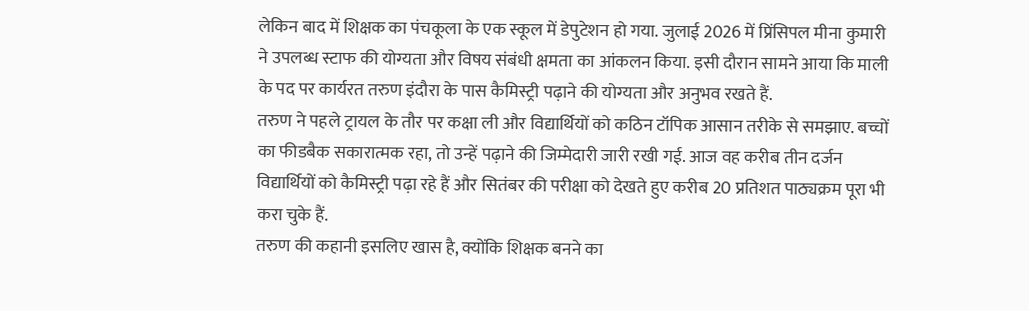लेकिन बाद में शिक्षक का पंचकूला के एक स्कूल में डेपुटेशन हो गया. जुलाई 2026 में प्रिंसिपल मीना कुमारी ने उपलब्ध स्टाफ की योग्यता और विषय संबंधी क्षमता का आंकलन किया. इसी दौरान सामने आया कि माली के पद पर कार्यरत तरुण इंदौरा के पास कैमिस्ट्री पढ़ाने की योग्यता और अनुभव रखते हैं.
तरुण ने पहले ट्रायल के तौर पर कक्षा ली और विद्यार्थियों को कठिन टॉपिक आसान तरीके से समझाए. बच्चों का फीडबैक सकारात्मक रहा, तो उन्हें पढ़ाने की जिम्मेदारी जारी रखी गई. आज वह करीब तीन दर्जन विद्यार्थियों को कैमिस्ट्री पढ़ा रहे हैं और सितंबर की परीक्षा को देखते हुए करीब 20 प्रतिशत पाठ्यक्रम पूरा भी करा चुके हैं.
तरुण की कहानी इसलिए खास है, क्योंकि शिक्षक बनने का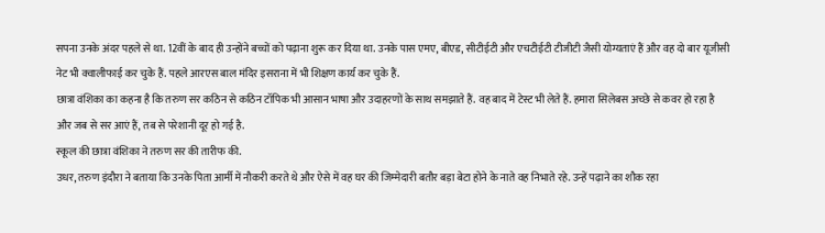सपना उनके अंदर पहले से था. 12वीं के बाद ही उन्होंने बच्चों को पढ़ाना शुरू कर दिया था. उनके पास एमए, बीएड, सीटीईटी और एचटीईटी टीजीटी जैसी योग्यताएं हैं और वह दो बार यूजीसी नेट भी क्वालीफाई कर चुके हैं. पहले आरएस बाल मंदिर इसराना में भी शिक्षण कार्य कर चुके हैं.
छात्रा वंशिका का कहना है कि तरुण सर कठिन से कठिन टॉपिक भी आसान भाषा और उदाहरणों के साथ समझाते हैं. वह बाद में टेस्ट भी लेते हैं. हमारा सिलेबस अच्छे से कवर हो रहा है और जब से सर आएं हैं, तब से परेशानी दूर हो गई है.
स्कूल की छात्रा वंशिका ने तरुण सर की तारीफ की.
उधर, तरुण इंदौरा ने बताया कि उनके पिता आर्मी में नौकरी करते थे और ऐसे में वह घर की जिम्मेदारी बतौर बड़ा बेटा होने के नाते वह निभाते रहे. उन्हें पढ़ाने का शौक रहा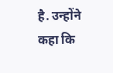है. उन्होंने कहा कि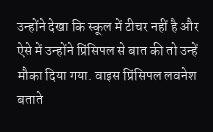उन्होंने देखा कि स्कूल में टीचर नहीं है और ऐसे में उन्होंने प्रिंसिपल से बात की तो उन्हें मौका दिया गया. वाइस प्रिंसिपल लवनेश बताते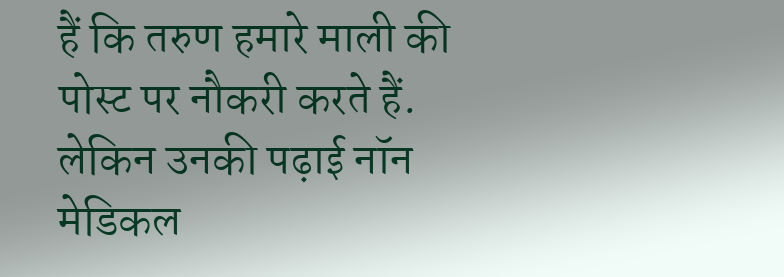हैं कि तरुण हमारे माली की पोस्ट पर नौकरी करते हैं. लेकिन उनकी पढ़ाई नॉन मेडिकल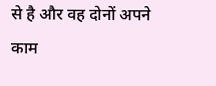से है और वह दोनों अपने काम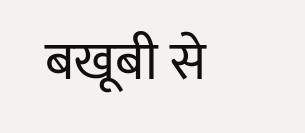बखूबी से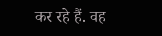कर रहे हैं. वह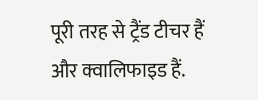पूरी तरह से ट्रैंड टीचर हैं और क्वालिफाइड हैं.